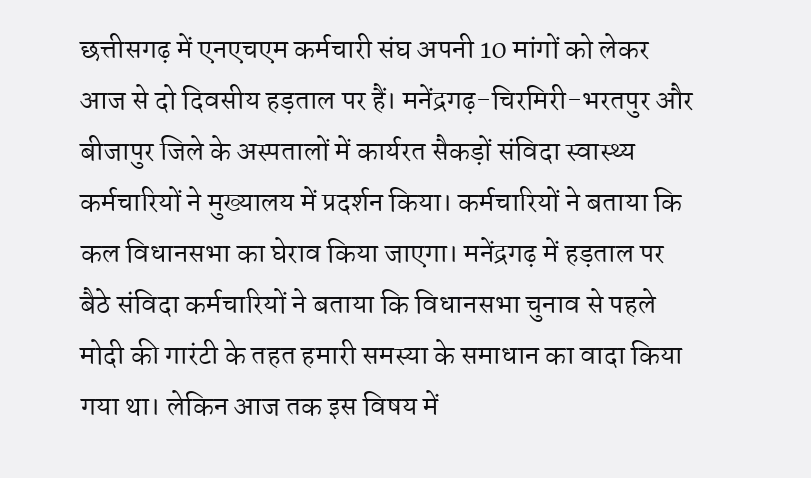छत्तीसगढ़ में एनएचएम कर्मचारी संघ अपनी 10 मांगों को लेकर आज से दो दिवसीय हड़ताल पर हैं। मनेंद्रगढ़-चिरमिरी-भरतपुर और बीजापुर जिले के अस्पतालों में कार्यरत सैकड़ों संविदा स्वास्थ्य कर्मचारियों ने मुख्यालय में प्रदर्शन किया। कर्मचारियों ने बताया कि कल विधानसभा का घेराव किया जाएगा। मनेंद्रगढ़ में हड़ताल पर बैठे संविदा कर्मचारियों ने बताया कि विधानसभा चुनाव से पहले मोदी की गारंटी के तहत हमारी समस्या के समाधान का वादा किया गया था। लेकिन आज तक इस विषय में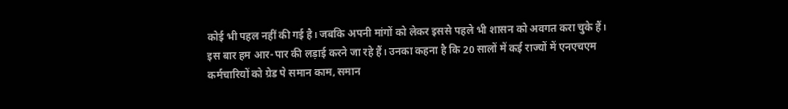कोई भी पहल नहीं की गई है। जबकि अपनी मांगों को लेकर इससे पहले भी शासन को अवगत करा चुके हैं। इस बार हम आर-पार की लड़ाई करने जा रहे हैं। उनका कहना है कि 20 सालों में कई राज्यों में एनएचएम कर्मचारियों को ग्रेड पे समान काम, समान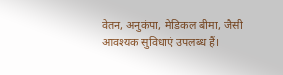वेतन, अनुकंपा, मेडिकल बीमा, जैसी आवश्यक सुविधाएं उपलब्ध हैं।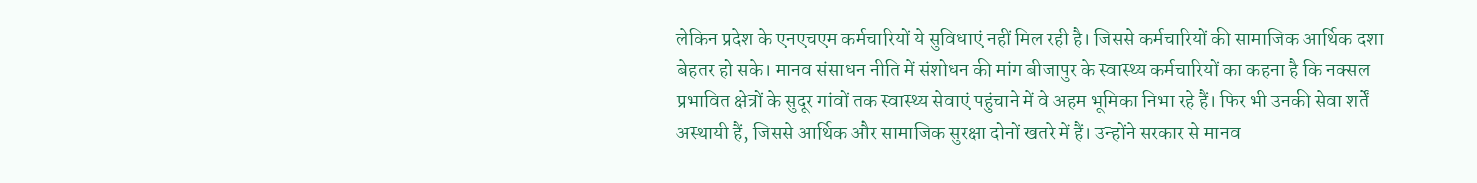लेकिन प्रदेश के एनएचएम कर्मचारियों ये सुविधाएं नहीं मिल रही है। जिससे कर्मचारियों की सामाजिक आर्थिक दशा बेहतर हो सके। मानव संसाधन नीति में संशोधन की मांग बीजापुर के स्वास्थ्य कर्मचारियों का कहना है कि नक्सल प्रभावित क्षेत्रों के सुदूर गांवों तक स्वास्थ्य सेवाएं पहुंचाने में वे अहम भूमिका निभा रहे हैं। फिर भी उनकी सेवा शर्तें अस्थायी हैं, जिससे आर्थिक और सामाजिक सुरक्षा दोनों खतरे में हैं। उन्होंने सरकार से मानव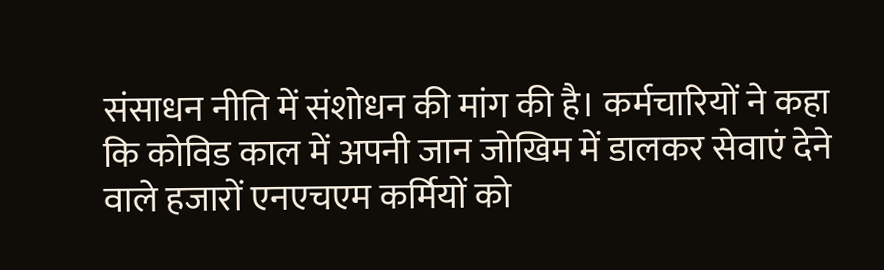संसाधन नीति में संशोधन की मांग की है। कर्मचारियों ने कहा कि कोविड काल में अपनी जान जोखिम में डालकर सेवाएं देने वाले हजारों एनएचएम कर्मियों को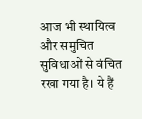आज भी स्थायित्व और समुचित सुविधाओं से वंचित रखा गया है। ये हैं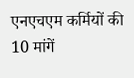एनएचएम कर्मियों की 10 मांगें